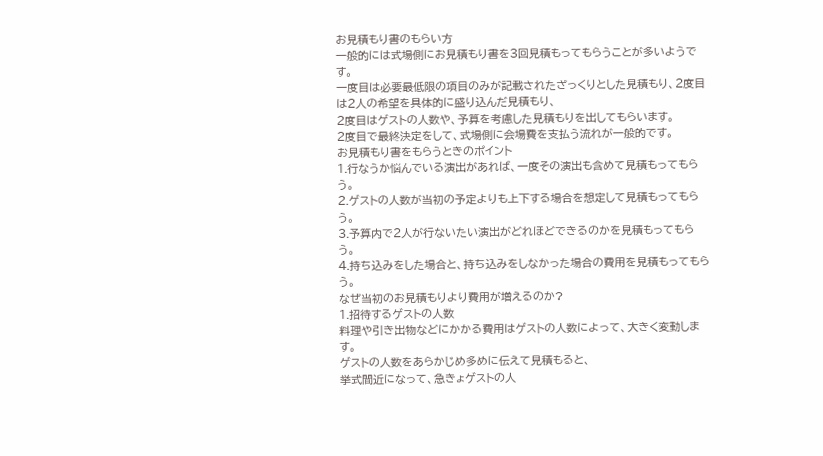お見積もり書のもらい方
一般的には式場側にお見積もり書を3回見積もってもらうことが多いようです。
一度目は必要最低限の項目のみが記載されたざっくりとした見積もり、2度目は2人の希望を具体的に盛り込んだ見積もり、
2度目はゲストの人数や、予算を考慮した見積もりを出してもらいます。
2度目で最終決定をして、式場側に会場費を支払う流れが一般的です。
お見積もり書をもらうときのポイント
1.行なうか悩んでいる演出があれば、一度その演出も含めて見積もってもらう。
2.ゲストの人数が当初の予定よりも上下する場合を想定して見積もってもらう。
3.予算内で2人が行ないたい演出がどれほどできるのかを見積もってもらう。
4.持ち込みをした場合と、持ち込みをしなかった場合の費用を見積もってもらう。
なぜ当初のお見積もりより費用が増えるのか?
1.招待するゲストの人数
料理や引き出物などにかかる費用はゲストの人数によって、大きく変動します。
ゲストの人数をあらかじめ多めに伝えて見積もると、
挙式間近になって、急きょゲストの人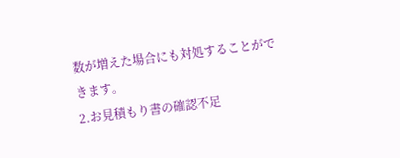数が増えた場合にも対処することができます。
2.お見積もり書の確認不足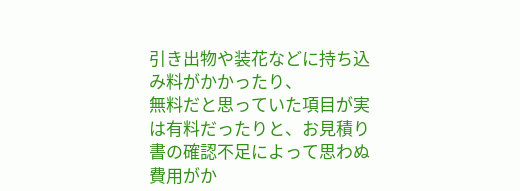引き出物や装花などに持ち込み料がかかったり、
無料だと思っていた項目が実は有料だったりと、お見積り書の確認不足によって思わぬ費用がか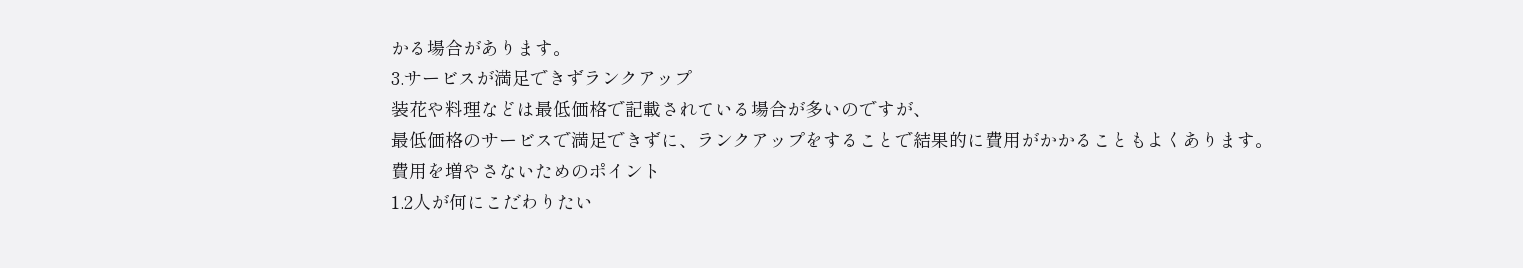かる場合があります。
3.サービスが満足できずランクアップ
装花や料理などは最低価格で記載されている場合が多いのですが、
最低価格のサービスで満足できずに、ランクアップをすることで結果的に費用がかかることもよくあります。
費用を増やさないためのポイント
1.2人が何にこだわりたい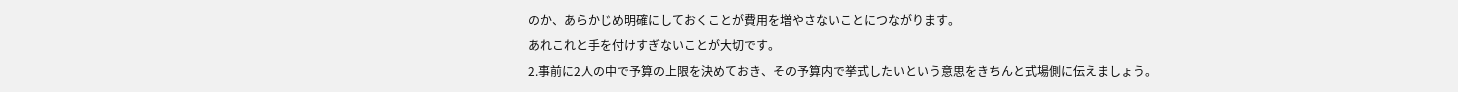のか、あらかじめ明確にしておくことが費用を増やさないことにつながります。
あれこれと手を付けすぎないことが大切です。
2.事前に2人の中で予算の上限を決めておき、その予算内で挙式したいという意思をきちんと式場側に伝えましょう。